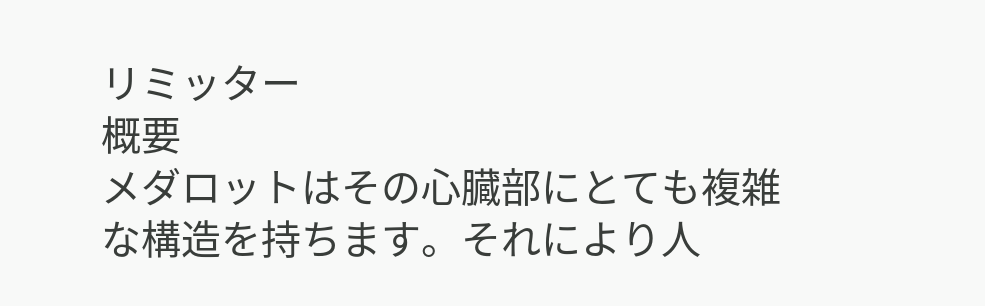リミッター
概要
メダロットはその心臓部にとても複雑な構造を持ちます。それにより人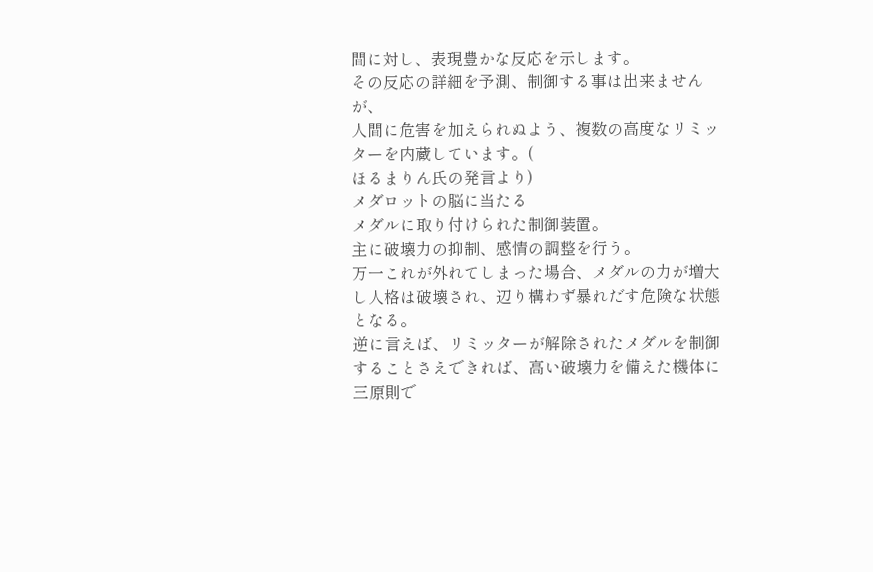間に対し、表現豊かな反応を示します。
その反応の詳細を予測、制御する事は出来ませんが、
人間に危害を加えられぬよう、複数の高度なリミッターを内蔵しています。(
ほるまりん氏の発言より)
メダロットの脳に当たる
メダルに取り付けられた制御装置。
主に破壊力の抑制、感情の調整を行う。
万一これが外れてしまった場合、メダルの力が増大し人格は破壊され、辺り構わず暴れだす危険な状態となる。
逆に言えば、リミッターが解除されたメダルを制御することさえできれば、高い破壊力を備えた機体に三原則で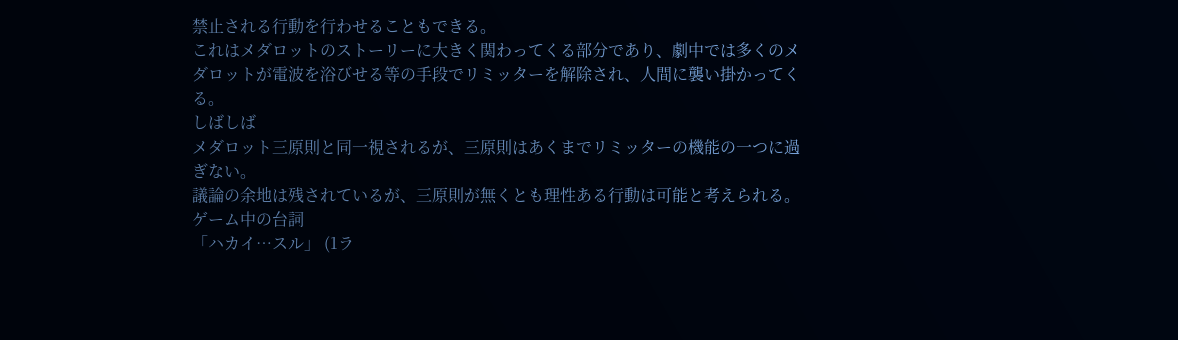禁止される行動を行わせることもできる。
これはメダロットのストーリーに大きく関わってくる部分であり、劇中では多くのメダロットが電波を浴びせる等の手段でリミッターを解除され、人間に襲い掛かってくる。
しばしば
メダロット三原則と同一視されるが、三原則はあくまでリミッターの機能の一つに過ぎない。
議論の余地は残されているが、三原則が無くとも理性ある行動は可能と考えられる。
ゲーム中の台詞
「ハカイ…スル」 (1ラ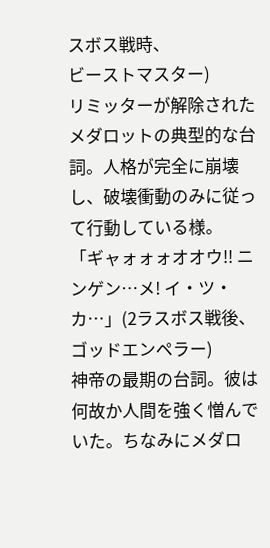スボス戦時、
ビーストマスター)
リミッターが解除されたメダロットの典型的な台詞。人格が完全に崩壊し、破壊衝動のみに従って行動している様。
「ギャォォォオオウ!! ニンゲン…メ! イ・ツ・カ…」(2ラスボス戦後、
ゴッドエンペラー)
神帝の最期の台詞。彼は何故か人間を強く憎んでいた。ちなみにメダロ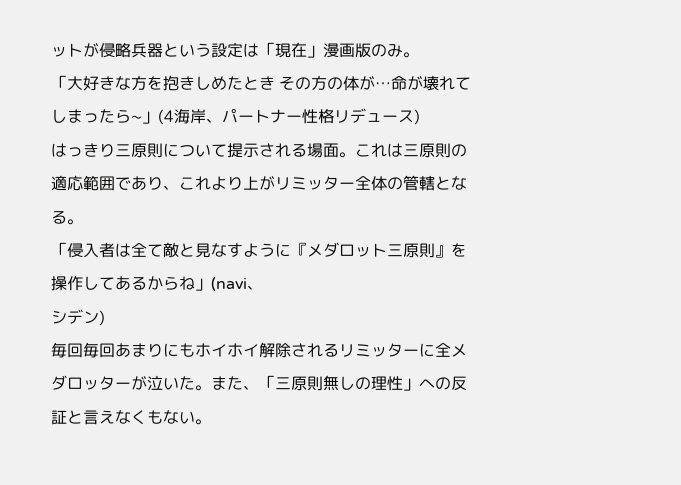ットが侵略兵器という設定は「現在」漫画版のみ。
「大好きな方を抱きしめたとき その方の体が…命が壊れてしまったら~」(4海岸、パートナー性格リデュース)
はっきり三原則について提示される場面。これは三原則の適応範囲であり、これより上がリミッター全体の管轄となる。
「侵入者は全て敵と見なすように『メダロット三原則』を操作してあるからね」(navi、
シデン)
毎回毎回あまりにもホイホイ解除されるリミッターに全メダロッターが泣いた。また、「三原則無しの理性」への反証と言えなくもない。